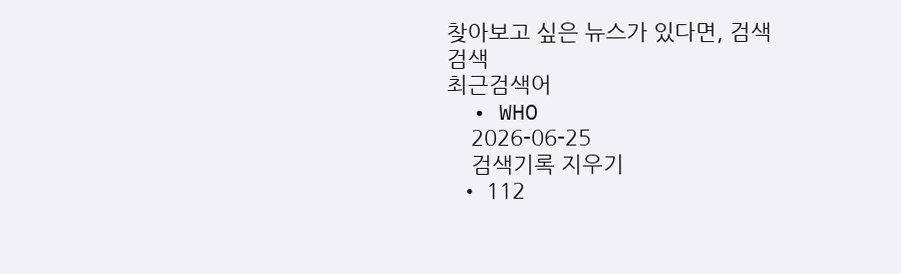찾아보고 싶은 뉴스가 있다면, 검색
검색
최근검색어
  • WHO
    2026-06-25
    검색기록 지우기
  • 112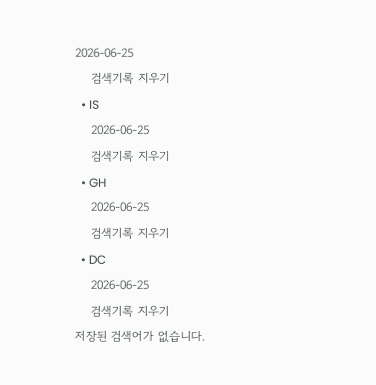2026-06-25
    검색기록 지우기
  • IS
    2026-06-25
    검색기록 지우기
  • GH
    2026-06-25
    검색기록 지우기
  • DC
    2026-06-25
    검색기록 지우기
저장된 검색어가 없습니다.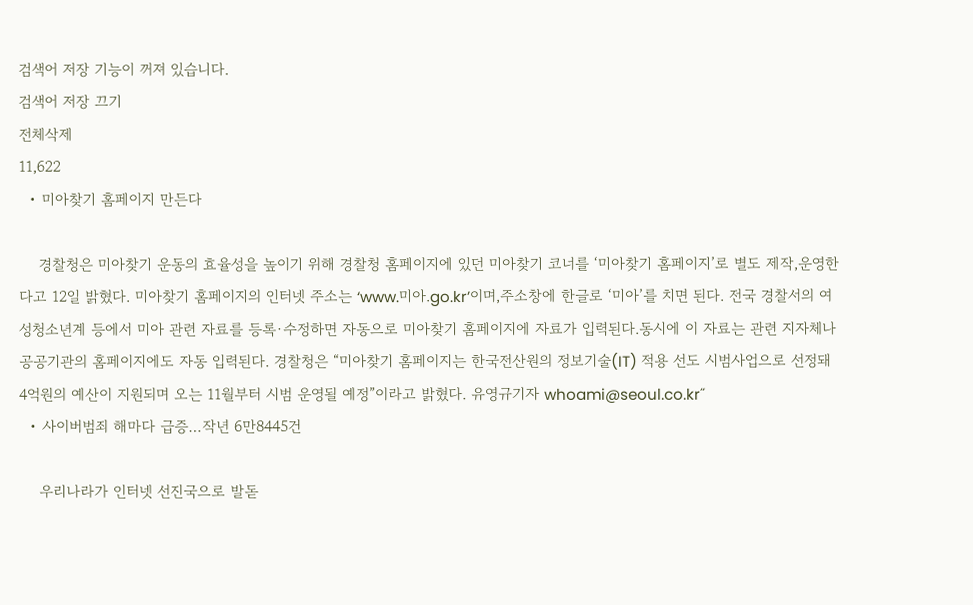검색어 저장 기능이 꺼져 있습니다.
검색어 저장 끄기
전체삭제
11,622
  • 미아찾기 홈페이지 만든다

    경찰청은 미아찾기 운동의 효율성을 높이기 위해 경찰청 홈페이지에 있던 미아찾기 코너를 ‘미아찾기 홈페이지’로 별도 제작,운영한다고 12일 밝혔다. 미아찾기 홈페이지의 인터넷 주소는 ‘www.미아.go.kr’이며,주소창에 한글로 ‘미아’를 치면 된다. 전국 경찰서의 여성청소년계 등에서 미아 관련 자료를 등록·수정하면 자동으로 미아찾기 홈페이지에 자료가 입력된다.동시에 이 자료는 관련 지자체나 공공기관의 홈페이지에도 자동 입력된다. 경찰청은 “미아찾기 홈페이지는 한국전산원의 정보기술(IT) 적용 선도 시범사업으로 선정돼 4억원의 예산이 지원되며 오는 11월부터 시범 운영될 예정”이라고 밝혔다. 유영규기자 whoami@seoul.co.kr˝
  • 사이버범죄 해마다 급증…작년 6만8445건

    우리나라가 인터넷 선진국으로 발돋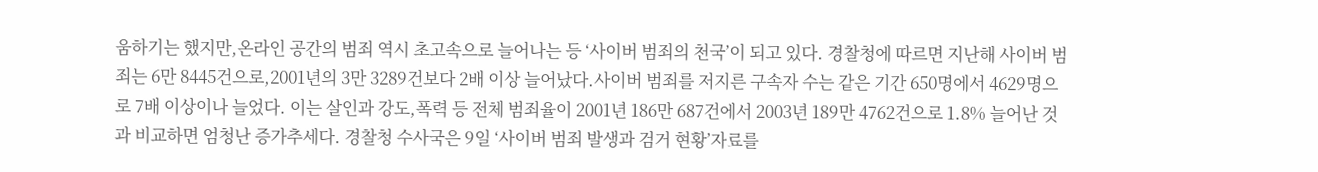움하기는 했지만,온라인 공간의 범죄 역시 초고속으로 늘어나는 등 ‘사이버 범죄의 천국’이 되고 있다. 경찰청에 따르면 지난해 사이버 범죄는 6만 8445건으로,2001년의 3만 3289건보다 2배 이상 늘어났다.사이버 범죄를 저지른 구속자 수는 같은 기간 650명에서 4629명으로 7배 이상이나 늘었다. 이는 살인과 강도,폭력 등 전체 범죄율이 2001년 186만 687건에서 2003년 189만 4762건으로 1.8% 늘어난 것과 비교하면 엄청난 증가추세다. 경찰청 수사국은 9일 ‘사이버 범죄 발생과 검거 현황’자료를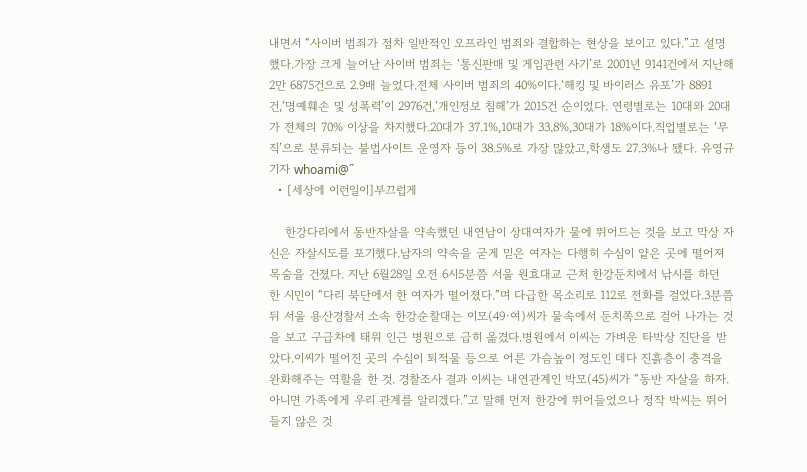내면서 “사이버 범죄가 점차 일반적인 오프라인 범죄와 결합하는 현상을 보이고 있다.”고 설명했다.가장 크게 늘어난 사이버 범죄는 ‘통신판매 및 게임관련 사기’로 2001년 9141건에서 지난해 2만 6875건으로 2.9배 늘었다.전체 사이버 범죄의 40%이다.‘해킹 및 바이러스 유포’가 8891건,‘명예훼손 및 성폭력’이 2976건,‘개인정보 침해’가 2015건 순이었다. 연령별로는 10대와 20대가 전체의 70% 이상을 차지했다.20대가 37.1%,10대가 33.8%,30대가 18%이다.직업별로는 ‘무직’으로 분류되는 불법사이트 운영자 등이 38.5%로 가장 많았고,학생도 27.3%나 됐다. 유영규기자 whoami@˝
  • [세상에 이런일이]부끄럽게

    한강다리에서 동반자살을 약속했던 내연남이 상대여자가 물에 뛰어드는 것을 보고 막상 자신은 자살시도를 포기했다.남자의 약속을 굳게 믿은 여자는 다행히 수심이 얕은 곳에 떨어져 목숨을 건졌다. 지난 6월28일 오전 6시5분쯤 서울 원효대교 근처 한강둔치에서 낚시를 하던 한 시민이 “다리 북단에서 한 여자가 떨어졌다.”며 다급한 목소리로 112로 전화를 걸었다.3분쯤 뒤 서울 용산경찰서 소속 한강순찰대는 이모(49·여)씨가 물속에서 둔치쪽으로 걸어 나가는 것을 보고 구급차에 태워 인근 병원으로 급히 옮겼다.병원에서 이씨는 가벼운 타박상 진단을 받았다.이씨가 떨어진 곳의 수심이 퇴적물 등으로 어른 가슴높이 정도인 데다 진흙층이 충격을 완화해주는 역할을 한 것. 경찰조사 결과 이씨는 내연관계인 박모(45)씨가 “동반 자살을 하자.아니면 가족에게 우리 관계를 알리겠다.”고 말해 먼저 한강에 뛰어들었으나 정작 박씨는 뛰어들지 않은 것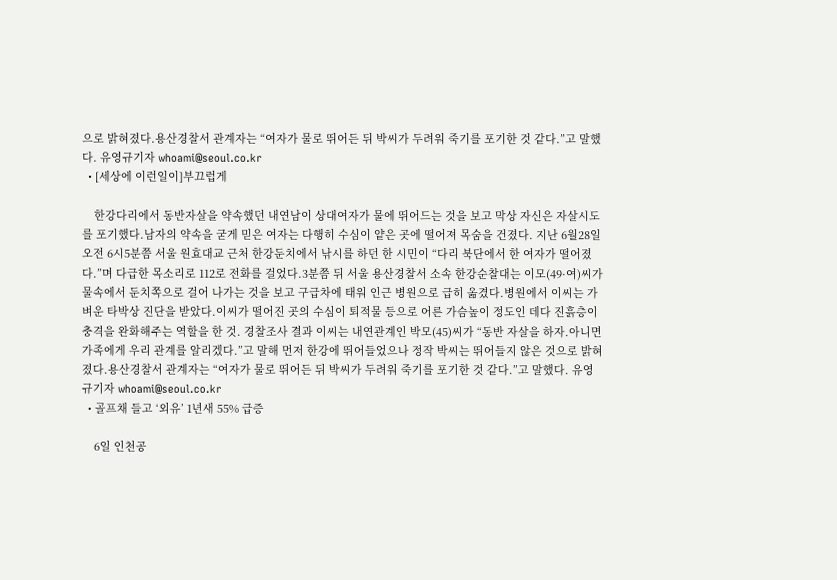으로 밝혀졌다.용산경찰서 관계자는 “여자가 물로 뛰어든 뒤 박씨가 두려워 죽기를 포기한 것 같다.”고 말했다. 유영규기자 whoami@seoul.co.kr
  • [세상에 이런일이]부끄럽게

    한강다리에서 동반자살을 약속했던 내연남이 상대여자가 물에 뛰어드는 것을 보고 막상 자신은 자살시도를 포기했다.남자의 약속을 굳게 믿은 여자는 다행히 수심이 얕은 곳에 떨어져 목숨을 건졌다. 지난 6월28일 오전 6시5분쯤 서울 원효대교 근처 한강둔치에서 낚시를 하던 한 시민이 “다리 북단에서 한 여자가 떨어졌다.”며 다급한 목소리로 112로 전화를 걸었다.3분쯤 뒤 서울 용산경찰서 소속 한강순찰대는 이모(49·여)씨가 물속에서 둔치쪽으로 걸어 나가는 것을 보고 구급차에 태워 인근 병원으로 급히 옮겼다.병원에서 이씨는 가벼운 타박상 진단을 받았다.이씨가 떨어진 곳의 수심이 퇴적물 등으로 어른 가슴높이 정도인 데다 진흙층이 충격을 완화해주는 역할을 한 것. 경찰조사 결과 이씨는 내연관계인 박모(45)씨가 “동반 자살을 하자.아니면 가족에게 우리 관계를 알리겠다.”고 말해 먼저 한강에 뛰어들었으나 정작 박씨는 뛰어들지 않은 것으로 밝혀졌다.용산경찰서 관계자는 “여자가 물로 뛰어든 뒤 박씨가 두려워 죽기를 포기한 것 같다.”고 말했다. 유영규기자 whoami@seoul.co.kr
  • 골프채 들고 ‘외유’ 1년새 55% 급증

    6일 인천공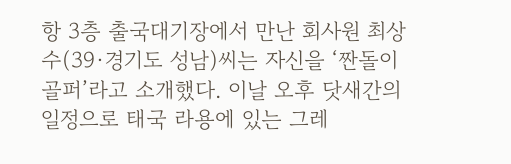항 3층 출국대기장에서 만난 회사원 최상수(39·경기도 성남)씨는 자신을 ‘짠돌이 골퍼’라고 소개했다. 이날 오후 닷새간의 일정으로 태국 라용에 있는 그레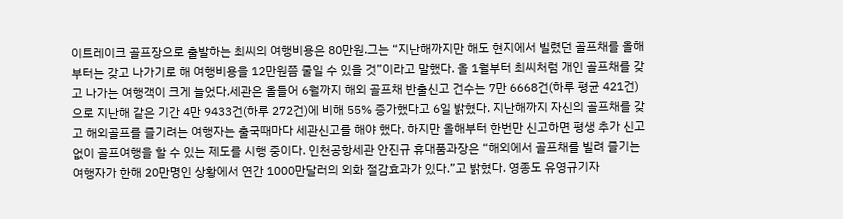이트레이크 골프장으로 출발하는 최씨의 여행비용은 80만원.그는 “지난해까지만 해도 현지에서 빌렸던 골프채를 올해부터는 갖고 나가기로 해 여행비용을 12만원쯤 줄일 수 있을 것”이라고 말했다. 올 1월부터 최씨처럼 개인 골프채를 갖고 나가는 여행객이 크게 늘었다.세관은 올들어 6월까지 해외 골프채 반출신고 건수는 7만 6668건(하루 평균 421건)으로 지난해 같은 기간 4만 9433건(하루 272건)에 비해 55% 증가했다고 6일 밝혔다. 지난해까지 자신의 골프채를 갖고 해외골프를 즐기려는 여행자는 출국때마다 세관신고를 해야 했다. 하지만 올해부터 한번만 신고하면 평생 추가 신고없이 골프여행을 할 수 있는 제도를 시행 중이다. 인천공항세관 안진규 휴대품과장은 “해외에서 골프채를 빌려 즐기는 여행자가 한해 20만명인 상황에서 연간 1000만달러의 외화 절감효과가 있다.”고 밝혔다. 영종도 유영규기자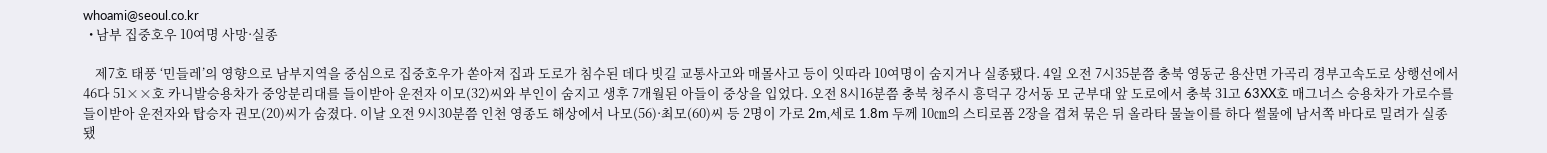whoami@seoul.co.kr
  • 남부 집중호우 10여명 사망·실종

    제7호 태풍 ‘민들레’의 영향으로 남부지역을 중심으로 집중호우가 쏟아져 집과 도로가 침수된 데다 빗길 교통사고와 매몰사고 등이 잇따라 10여명이 숨지거나 실종됐다. 4일 오전 7시35분쯤 충북 영동군 용산면 가곡리 경부고속도로 상행선에서 46다 51××호 카니발승용차가 중앙분리대를 들이받아 운전자 이모(32)씨와 부인이 숨지고 생후 7개월된 아들이 중상을 입었다. 오전 8시16분쯤 충북 청주시 흥덕구 강서동 모 군부대 앞 도로에서 충북 31고 63XX호 매그너스 승용차가 가로수를 들이받아 운전자와 탑승자 권모(20)씨가 숨졌다. 이날 오전 9시30분쯤 인천 영종도 해상에서 나모(56)·최모(60)씨 등 2명이 가로 2m,세로 1.8m 두께 10㎝의 스티로폼 2장을 겹쳐 묶은 뒤 올라타 물놀이를 하다 썰물에 남서쪽 바다로 밀려가 실종됐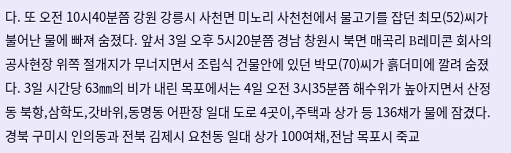다. 또 오전 10시40분쯤 강원 강릉시 사천면 미노리 사천천에서 물고기를 잡던 최모(52)씨가 불어난 물에 빠져 숨졌다. 앞서 3일 오후 5시20분쯤 경남 창원시 북면 매곡리 B레미콘 회사의 공사현장 위쪽 절개지가 무너지면서 조립식 건물안에 있던 박모(70)씨가 흙더미에 깔려 숨졌다. 3일 시간당 63㎜의 비가 내린 목포에서는 4일 오전 3시35분쯤 해수위가 높아지면서 산정동 북항,삼학도,갓바위,동명동 어판장 일대 도로 4곳이,주택과 상가 등 136채가 물에 잠겼다.경북 구미시 인의동과 전북 김제시 요천동 일대 상가 100여채,전남 목포시 죽교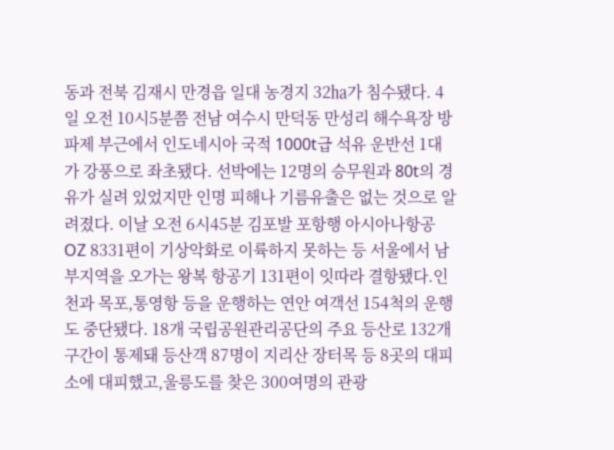동과 전북 김재시 만경읍 일대 농경지 32㏊가 침수됐다. 4일 오전 10시5분쯤 전남 여수시 만덕동 만성리 해수욕장 방파제 부근에서 인도네시아 국적 1000t급 석유 운반선 1대가 강풍으로 좌초됐다. 선박에는 12명의 승무원과 80t의 경유가 실려 있었지만 인명 피해나 기름유출은 없는 것으로 알려졌다. 이날 오전 6시45분 김포발 포항행 아시아나항공 OZ 8331편이 기상악화로 이륙하지 못하는 등 서울에서 남부지역을 오가는 왕복 항공기 131편이 잇따라 결항됐다.인천과 목포,통영항 등을 운행하는 연안 여객선 154척의 운행도 중단됐다. 18개 국립공원관리공단의 주요 등산로 132개 구간이 통제돼 등산객 87명이 지리산 장터목 등 8곳의 대피소에 대피했고,울릉도를 찾은 300여명의 관광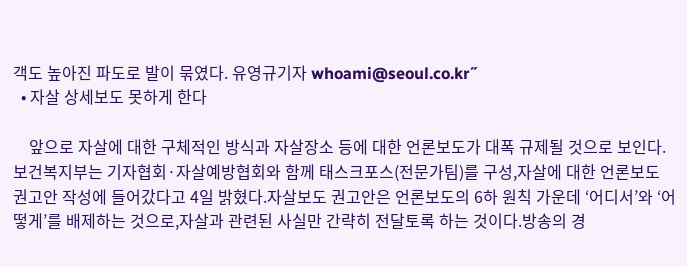객도 높아진 파도로 발이 묶였다. 유영규기자 whoami@seoul.co.kr˝
  • 자살 상세보도 못하게 한다

    앞으로 자살에 대한 구체적인 방식과 자살장소 등에 대한 언론보도가 대폭 규제될 것으로 보인다. 보건복지부는 기자협회·자살예방협회와 함께 태스크포스(전문가팀)를 구성,자살에 대한 언론보도 권고안 작성에 들어갔다고 4일 밝혔다.자살보도 권고안은 언론보도의 6하 원칙 가운데 ‘어디서’와 ‘어떻게’를 배제하는 것으로,자살과 관련된 사실만 간략히 전달토록 하는 것이다.방송의 경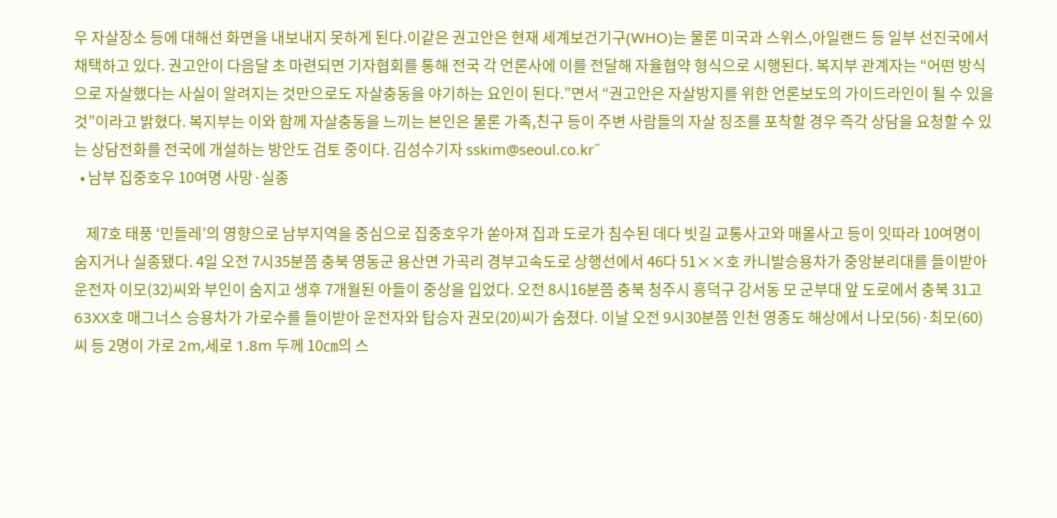우 자살장소 등에 대해선 화면을 내보내지 못하게 된다.이같은 권고안은 현재 세계보건기구(WHO)는 물론 미국과 스위스,아일랜드 등 일부 선진국에서 채택하고 있다. 권고안이 다음달 초 마련되면 기자협회를 통해 전국 각 언론사에 이를 전달해 자율협약 형식으로 시행된다. 복지부 관계자는 “어떤 방식으로 자살했다는 사실이 알려지는 것만으로도 자살충동을 야기하는 요인이 된다.”면서 “권고안은 자살방지를 위한 언론보도의 가이드라인이 될 수 있을 것”이라고 밝혔다. 복지부는 이와 함께 자살충동을 느끼는 본인은 물론 가족,친구 등이 주변 사람들의 자살 징조를 포착할 경우 즉각 상담을 요청할 수 있는 상담전화를 전국에 개설하는 방안도 검토 중이다. 김성수기자 sskim@seoul.co.kr˝
  • 남부 집중호우 10여명 사망·실종

    제7호 태풍 ‘민들레’의 영향으로 남부지역을 중심으로 집중호우가 쏟아져 집과 도로가 침수된 데다 빗길 교통사고와 매몰사고 등이 잇따라 10여명이 숨지거나 실종됐다. 4일 오전 7시35분쯤 충북 영동군 용산면 가곡리 경부고속도로 상행선에서 46다 51××호 카니발승용차가 중앙분리대를 들이받아 운전자 이모(32)씨와 부인이 숨지고 생후 7개월된 아들이 중상을 입었다. 오전 8시16분쯤 충북 청주시 흥덕구 강서동 모 군부대 앞 도로에서 충북 31고 63XX호 매그너스 승용차가 가로수를 들이받아 운전자와 탑승자 권모(20)씨가 숨졌다. 이날 오전 9시30분쯤 인천 영종도 해상에서 나모(56)·최모(60)씨 등 2명이 가로 2m,세로 1.8m 두께 10㎝의 스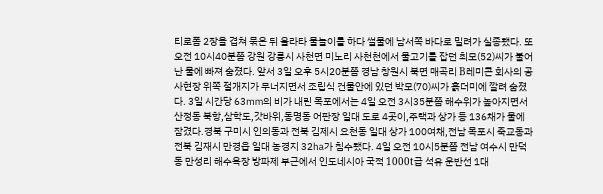티로폼 2장을 겹쳐 묶은 뒤 올라타 물놀이를 하다 썰물에 남서쪽 바다로 밀려가 실종됐다. 또 오전 10시40분쯤 강원 강릉시 사천면 미노리 사천천에서 물고기를 잡던 최모(52)씨가 불어난 물에 빠져 숨졌다. 앞서 3일 오후 5시20분쯤 경남 창원시 북면 매곡리 B레미콘 회사의 공사현장 위쪽 절개지가 무너지면서 조립식 건물안에 있던 박모(70)씨가 흙더미에 깔려 숨졌다. 3일 시간당 63㎜의 비가 내린 목포에서는 4일 오전 3시35분쯤 해수위가 높아지면서 산정동 북항,삼학도,갓바위,동명동 어판장 일대 도로 4곳이,주택과 상가 등 136채가 물에 잠겼다.경북 구미시 인의동과 전북 김제시 요천동 일대 상가 100여채,전남 목포시 죽교동과 전북 김재시 만경읍 일대 농경지 32㏊가 침수됐다. 4일 오전 10시5분쯤 전남 여수시 만덕동 만성리 해수욕장 방파제 부근에서 인도네시아 국적 1000t급 석유 운반선 1대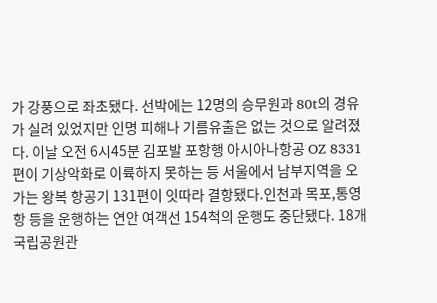가 강풍으로 좌초됐다. 선박에는 12명의 승무원과 80t의 경유가 실려 있었지만 인명 피해나 기름유출은 없는 것으로 알려졌다. 이날 오전 6시45분 김포발 포항행 아시아나항공 OZ 8331편이 기상악화로 이륙하지 못하는 등 서울에서 남부지역을 오가는 왕복 항공기 131편이 잇따라 결항됐다.인천과 목포,통영항 등을 운행하는 연안 여객선 154척의 운행도 중단됐다. 18개 국립공원관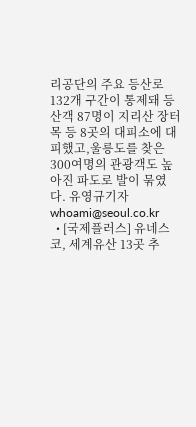리공단의 주요 등산로 132개 구간이 통제돼 등산객 87명이 지리산 장터목 등 8곳의 대피소에 대피했고,울릉도를 찾은 300여명의 관광객도 높아진 파도로 발이 묶였다. 유영규기자 whoami@seoul.co.kr
  • [국제플러스] 유네스코, 세계유산 13곳 추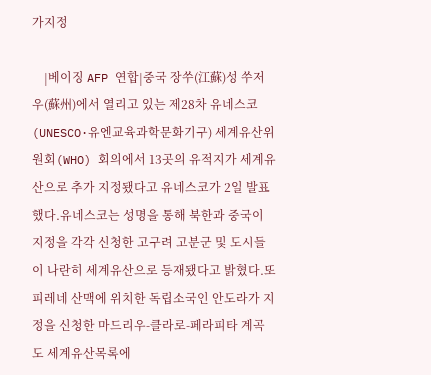가지정

    |베이징 AFP 연합|중국 장쑤(江蘇)성 쑤저우(蘇州)에서 열리고 있는 제28차 유네스코(UNESCO·유엔교육과학문화기구) 세계유산위원회(WHO) 회의에서 13곳의 유적지가 세계유산으로 추가 지정됐다고 유네스코가 2일 발표했다.유네스코는 성명을 통해 북한과 중국이 지정을 각각 신청한 고구려 고분군 및 도시들이 나란히 세계유산으로 등재됐다고 밝혔다.또 피레네 산맥에 위치한 독립소국인 안도라가 지정을 신청한 마드리우-클라로-페라피타 계곡도 세계유산목록에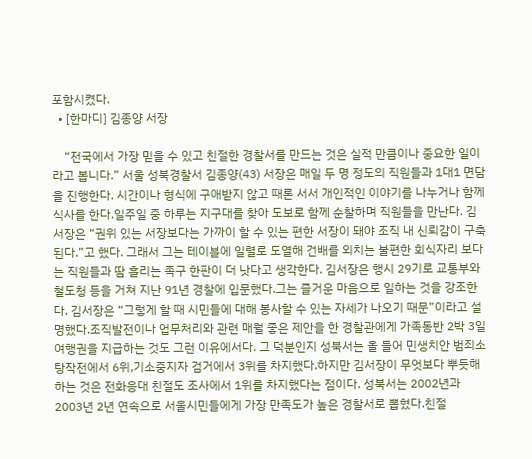포함시켰다.
  • [한마디] 김종양 서장

    “전국에서 가장 믿을 수 있고 친절한 경찰서를 만드는 것은 실적 만큼이나 중요한 일이라고 봅니다.” 서울 성북경찰서 김종양(43) 서장은 매일 두 명 정도의 직원들과 1대1 면담을 진행한다. 시간이나 형식에 구애받지 않고 때론 서서 개인적인 이야기를 나누거나 함께 식사를 한다.일주일 중 하루는 지구대를 찾아 도보로 함께 순찰하며 직원들을 만난다. 김서장은 “권위 있는 서장보다는 가까이 할 수 있는 편한 서장이 돼야 조직 내 신뢰감이 구축된다.”고 했다. 그래서 그는 테이블에 일렬로 도열해 건배를 외치는 불편한 회식자리 보다는 직원들과 땀 흘리는 족구 한판이 더 낫다고 생각한다. 김서장은 행시 29기로 교통부와 철도청 등을 거쳐 지난 91년 경찰에 입문했다.그는 즐거운 마음으로 일하는 것을 강조한다. 김서장은 “그렇게 할 때 시민들에 대해 봉사할 수 있는 자세가 나오기 때문”이라고 설명했다.조직발전이나 업무처리와 관련 매월 좋은 제안을 한 경찰관에게 가족동반 2박 3일 여행권을 지급하는 것도 그런 이유에서다. 그 덕분인지 성북서는 올 들어 민생치안 범죄소탕작전에서 6위,기소중지자 검거에서 3위를 차지했다.하지만 김서장이 무엇보다 뿌듯해 하는 것은 전화응대 친절도 조사에서 1위를 차지했다는 점이다. 성북서는 2002년과 2003년 2년 연속으로 서울시민들에게 가장 만족도가 높은 경찰서로 뽑혔다.친절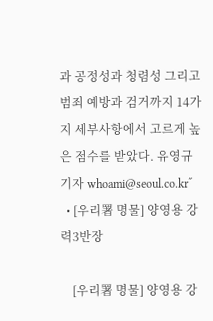과 공정성과 청렴성 그리고 범죄 예방과 검거까지 14가지 세부사항에서 고르게 높은 점수를 받았다. 유영규기자 whoami@seoul.co.kr˝
  • [우리署 명물] 양영용 강력3반장

    [우리署 명물] 양영용 강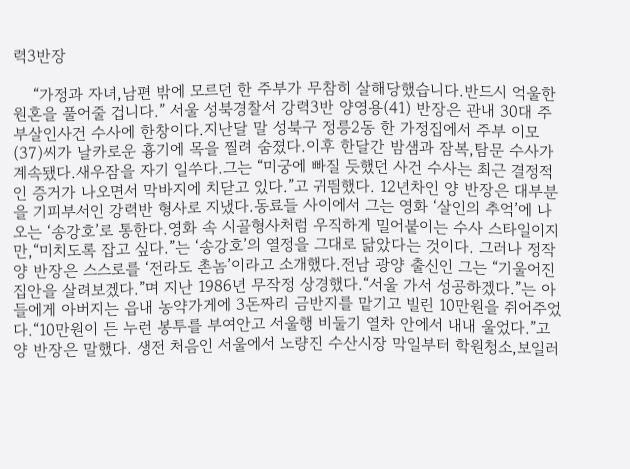력3반장

    “가정과 자녀,남편 밖에 모르던 한 주부가 무참히 살해당했습니다.반드시 억울한 원혼을 풀어줄 겁니다.” 서울 성북경찰서 강력3반 양영용(41) 반장은 관내 30대 주부살인사건 수사에 한창이다.지난달 말 성북구 정릉2동 한 가정집에서 주부 이모(37)씨가 날카로운 흉기에 목을 찔려 숨졌다.이후 한달간 밤샘과 잠복,탐문 수사가 계속됐다.새우잠을 자기 일쑤다.그는 “미궁에 빠질 듯했던 사건 수사는 최근 결정적인 증거가 나오면서 막바지에 치닫고 있다.”고 귀띔했다. 12년차인 양 반장은 대부분을 기피부서인 강력반 형사로 지냈다.동료들 사이에서 그는 영화 ‘살인의 추억’에 나오는 ‘송강호’로 통한다.영화 속 시골형사처럼 우직하게 밀어붙이는 수사 스타일이지만,“미치도록 잡고 싶다.”는 ‘송강호’의 열정을 그대로 닮았다는 것이다. 그러나 정작 양 반장은 스스로를 ‘전라도 촌놈’이라고 소개했다.전남 광양 출신인 그는 “기울어진 집안을 살려보겠다.”며 지난 1986년 무작정 상경했다.“서울 가서 성공하겠다.”는 아들에게 아버지는 읍내 농약가게에 3돈짜리 금반지를 맡기고 빌린 10만원을 쥐어주었다.“10만원이 든 누런 봉투를 부여안고 서울행 비둘기 열차 안에서 내내 울었다.”고 양 반장은 말했다. 생전 처음인 서울에서 노량진 수산시장 막일부터 학원청소,보일러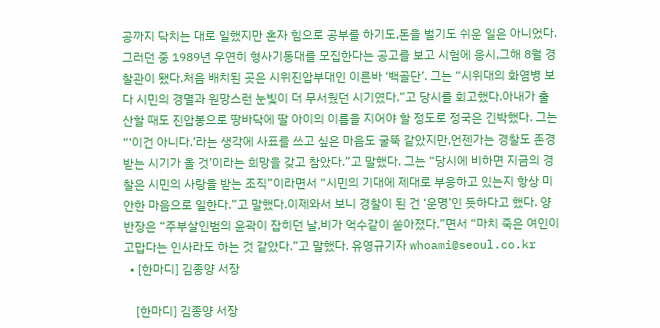공까지 닥치는 대로 일했지만 혼자 힘으로 공부를 하기도,돈을 벌기도 쉬운 일은 아니었다.그러던 중 1989년 우연히 형사기동대를 모집한다는 공고를 보고 시험에 응시,그해 8월 경찰관이 됐다.처음 배치된 곳은 시위진압부대인 이른바 ‘백골단’. 그는 “시위대의 화염병 보다 시민의 경멸과 원망스런 눈빛이 더 무서웠던 시기였다.”고 당시를 회고했다.아내가 출산할 때도 진압봉으로 땅바닥에 딸 아이의 이름을 지어야 할 정도로 정국은 긴박했다. 그는 “‘이건 아니다.’라는 생각에 사표를 쓰고 싶은 마음도 굴뚝 같았지만,언젠가는 경찰도 존경받는 시기가 올 것’이라는 희망을 갖고 참았다.”고 말했다. 그는 “당시에 비하면 지금의 경찰은 시민의 사랑을 받는 조직”이라면서 “시민의 기대에 제대로 부응하고 있는지 항상 미안한 마음으로 일한다.”고 말했다.이제와서 보니 경찰이 된 건 ‘운명’인 듯하다고 했다. 양 반장은 “주부살인범의 윤곽이 잡히던 날,비가 억수같이 쏟아졌다.”면서 “마치 죽은 여인이 고맙다는 인사라도 하는 것 같았다.”고 말했다. 유영규기자 whoami@seoul.co.kr
  • [한마디] 김종양 서장

    [한마디] 김종양 서장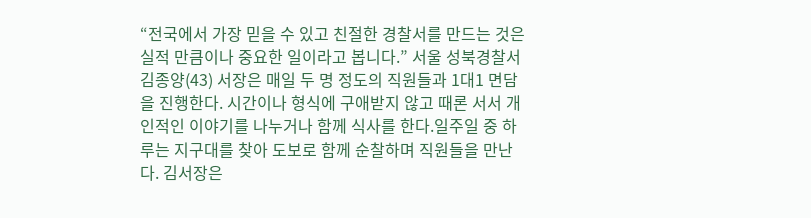“전국에서 가장 믿을 수 있고 친절한 경찰서를 만드는 것은 실적 만큼이나 중요한 일이라고 봅니다.” 서울 성북경찰서 김종양(43) 서장은 매일 두 명 정도의 직원들과 1대1 면담을 진행한다. 시간이나 형식에 구애받지 않고 때론 서서 개인적인 이야기를 나누거나 함께 식사를 한다.일주일 중 하루는 지구대를 찾아 도보로 함께 순찰하며 직원들을 만난다. 김서장은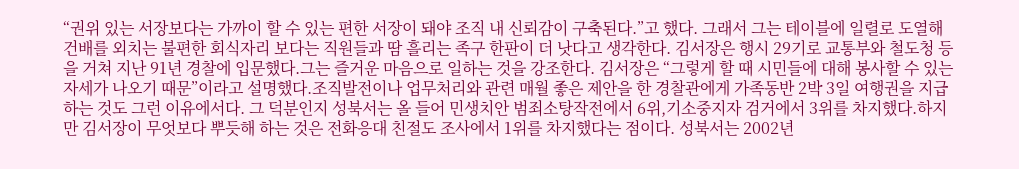“권위 있는 서장보다는 가까이 할 수 있는 편한 서장이 돼야 조직 내 신뢰감이 구축된다.”고 했다. 그래서 그는 테이블에 일렬로 도열해 건배를 외치는 불편한 회식자리 보다는 직원들과 땀 흘리는 족구 한판이 더 낫다고 생각한다. 김서장은 행시 29기로 교통부와 철도청 등을 거쳐 지난 91년 경찰에 입문했다.그는 즐거운 마음으로 일하는 것을 강조한다. 김서장은 “그렇게 할 때 시민들에 대해 봉사할 수 있는 자세가 나오기 때문”이라고 설명했다.조직발전이나 업무처리와 관련 매월 좋은 제안을 한 경찰관에게 가족동반 2박 3일 여행권을 지급하는 것도 그런 이유에서다. 그 덕분인지 성북서는 올 들어 민생치안 범죄소탕작전에서 6위,기소중지자 검거에서 3위를 차지했다.하지만 김서장이 무엇보다 뿌듯해 하는 것은 전화응대 친절도 조사에서 1위를 차지했다는 점이다. 성북서는 2002년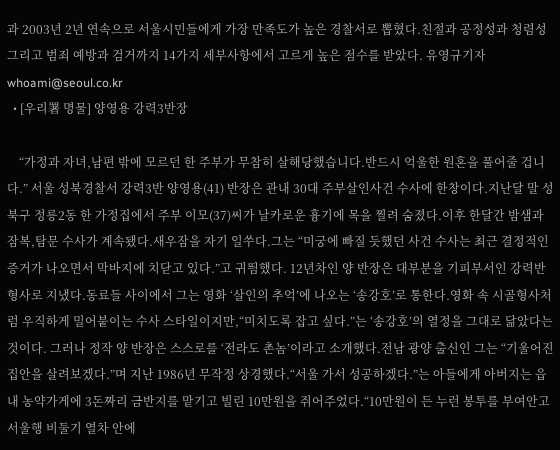과 2003년 2년 연속으로 서울시민들에게 가장 만족도가 높은 경찰서로 뽑혔다.친절과 공정성과 청렴성 그리고 범죄 예방과 검거까지 14가지 세부사항에서 고르게 높은 점수를 받았다. 유영규기자 whoami@seoul.co.kr
  • [우리署 명물] 양영용 강력3반장

    “가정과 자녀,남편 밖에 모르던 한 주부가 무참히 살해당했습니다.반드시 억울한 원혼을 풀어줄 겁니다.” 서울 성북경찰서 강력3반 양영용(41) 반장은 관내 30대 주부살인사건 수사에 한창이다.지난달 말 성북구 정릉2동 한 가정집에서 주부 이모(37)씨가 날카로운 흉기에 목을 찔려 숨졌다.이후 한달간 밤샘과 잠복,탐문 수사가 계속됐다.새우잠을 자기 일쑤다.그는 “미궁에 빠질 듯했던 사건 수사는 최근 결정적인 증거가 나오면서 막바지에 치닫고 있다.”고 귀띔했다. 12년차인 양 반장은 대부분을 기피부서인 강력반 형사로 지냈다.동료들 사이에서 그는 영화 ‘살인의 추억’에 나오는 ‘송강호’로 통한다.영화 속 시골형사처럼 우직하게 밀어붙이는 수사 스타일이지만,“미치도록 잡고 싶다.”는 ‘송강호’의 열정을 그대로 닮았다는 것이다. 그러나 정작 양 반장은 스스로를 ‘전라도 촌놈’이라고 소개했다.전남 광양 출신인 그는 “기울어진 집안을 살려보겠다.”며 지난 1986년 무작정 상경했다.“서울 가서 성공하겠다.”는 아들에게 아버지는 읍내 농약가게에 3돈짜리 금반지를 맡기고 빌린 10만원을 쥐어주었다.“10만원이 든 누런 봉투를 부여안고 서울행 비둘기 열차 안에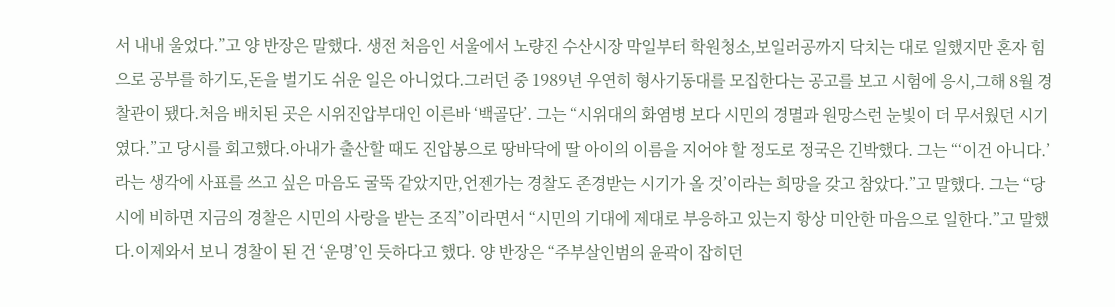서 내내 울었다.”고 양 반장은 말했다. 생전 처음인 서울에서 노량진 수산시장 막일부터 학원청소,보일러공까지 닥치는 대로 일했지만 혼자 힘으로 공부를 하기도,돈을 벌기도 쉬운 일은 아니었다.그러던 중 1989년 우연히 형사기동대를 모집한다는 공고를 보고 시험에 응시,그해 8월 경찰관이 됐다.처음 배치된 곳은 시위진압부대인 이른바 ‘백골단’. 그는 “시위대의 화염병 보다 시민의 경멸과 원망스런 눈빛이 더 무서웠던 시기였다.”고 당시를 회고했다.아내가 출산할 때도 진압봉으로 땅바닥에 딸 아이의 이름을 지어야 할 정도로 정국은 긴박했다. 그는 “‘이건 아니다.’라는 생각에 사표를 쓰고 싶은 마음도 굴뚝 같았지만,언젠가는 경찰도 존경받는 시기가 올 것’이라는 희망을 갖고 참았다.”고 말했다. 그는 “당시에 비하면 지금의 경찰은 시민의 사랑을 받는 조직”이라면서 “시민의 기대에 제대로 부응하고 있는지 항상 미안한 마음으로 일한다.”고 말했다.이제와서 보니 경찰이 된 건 ‘운명’인 듯하다고 했다. 양 반장은 “주부살인범의 윤곽이 잡히던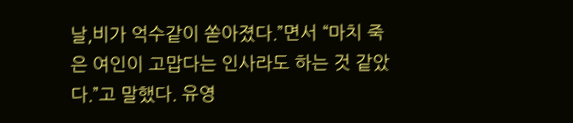날,비가 억수같이 쏟아졌다.”면서 “마치 죽은 여인이 고맙다는 인사라도 하는 것 같았다.”고 말했다. 유영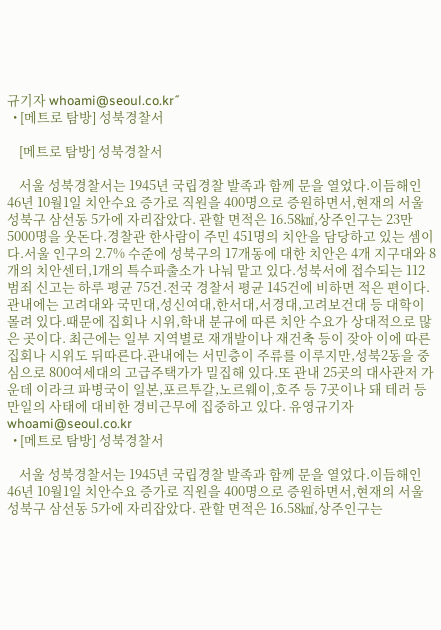규기자 whoami@seoul.co.kr˝
  • [메트로 탐방] 성북경찰서

    [메트로 탐방] 성북경찰서

    서울 성북경찰서는 1945년 국립경찰 발족과 함께 문을 열었다.이듬해인 46년 10월1일 치안수요 증가로 직원을 400명으로 증원하면서,현재의 서울 성북구 삼선동 5가에 자리잡았다. 관할 면적은 16.58㎢,상주인구는 23만 5000명을 웃돈다.경찰관 한사람이 주민 451명의 치안을 담당하고 있는 셈이다.서울 인구의 2.7% 수준에 성북구의 17개동에 대한 치안은 4개 지구대와 8개의 치안센터,1개의 특수파출소가 나눠 맡고 있다.성북서에 접수되는 112범죄 신고는 하루 평균 75건.전국 경찰서 평균 145건에 비하면 적은 편이다. 관내에는 고려대와 국민대,성신여대,한서대,서경대,고려보건대 등 대학이 몰려 있다.때문에 집회나 시위,학내 분규에 따른 치안 수요가 상대적으로 많은 곳이다. 최근에는 일부 지역별로 재개발이나 재건축 등이 잦아 이에 따른 집회나 시위도 뒤따른다.관내에는 서민층이 주류를 이루지만,성북2동을 중심으로 800여세대의 고급주택가가 밀집해 있다.또 관내 25곳의 대사관저 가운데 이라크 파병국이 일본,포르투갈,노르웨이,호주 등 7곳이나 돼 테러 등 만일의 사태에 대비한 경비근무에 집중하고 있다. 유영규기자 whoami@seoul.co.kr
  • [메트로 탐방] 성북경찰서

    서울 성북경찰서는 1945년 국립경찰 발족과 함께 문을 열었다.이듬해인 46년 10월1일 치안수요 증가로 직원을 400명으로 증원하면서,현재의 서울 성북구 삼선동 5가에 자리잡았다. 관할 면적은 16.58㎢,상주인구는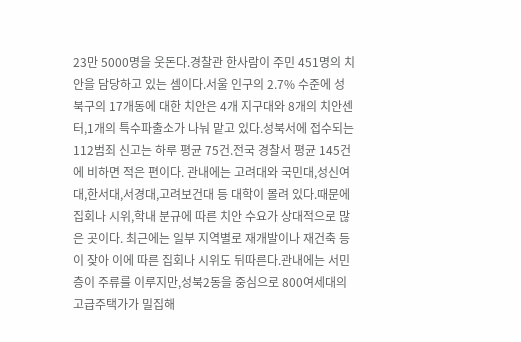23만 5000명을 웃돈다.경찰관 한사람이 주민 451명의 치안을 담당하고 있는 셈이다.서울 인구의 2.7% 수준에 성북구의 17개동에 대한 치안은 4개 지구대와 8개의 치안센터,1개의 특수파출소가 나눠 맡고 있다.성북서에 접수되는 112범죄 신고는 하루 평균 75건.전국 경찰서 평균 145건에 비하면 적은 편이다. 관내에는 고려대와 국민대,성신여대,한서대,서경대,고려보건대 등 대학이 몰려 있다.때문에 집회나 시위,학내 분규에 따른 치안 수요가 상대적으로 많은 곳이다. 최근에는 일부 지역별로 재개발이나 재건축 등이 잦아 이에 따른 집회나 시위도 뒤따른다.관내에는 서민층이 주류를 이루지만,성북2동을 중심으로 800여세대의 고급주택가가 밀집해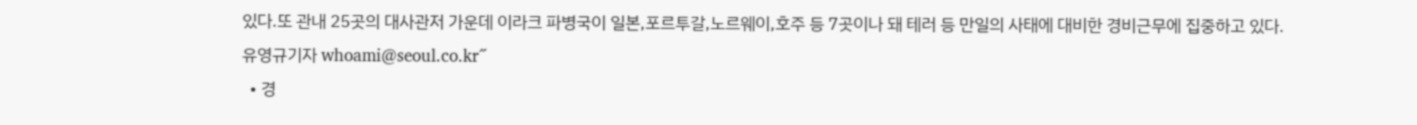있다.또 관내 25곳의 대사관저 가운데 이라크 파병국이 일본,포르투갈,노르웨이,호주 등 7곳이나 돼 테러 등 만일의 사태에 대비한 경비근무에 집중하고 있다. 유영규기자 whoami@seoul.co.kr˝
  • 경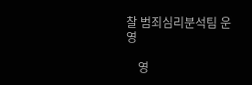찰 범죄심리분석팀 운영

    영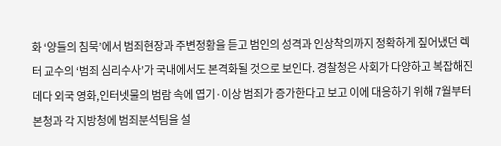화 ‘양들의 침묵’에서 범죄현장과 주변정황을 듣고 범인의 성격과 인상착의까지 정확하게 짚어냈던 렉터 교수의 ‘범죄 심리수사’가 국내에서도 본격화될 것으로 보인다. 경찰청은 사회가 다양하고 복잡해진 데다 외국 영화,인터넷물의 범람 속에 엽기·이상 범죄가 증가한다고 보고 이에 대응하기 위해 7월부터 본청과 각 지방청에 범죄분석팀을 설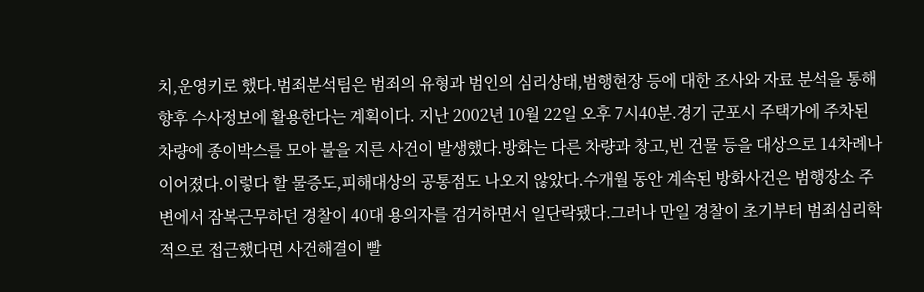치,운영키로 했다.범죄분석팀은 범죄의 유형과 범인의 심리상태,범행현장 등에 대한 조사와 자료 분석을 통해 향후 수사정보에 활용한다는 계획이다. 지난 2002년 10월 22일 오후 7시40분.경기 군포시 주택가에 주차된 차량에 종이박스를 모아 불을 지른 사건이 발생했다.방화는 다른 차량과 창고,빈 건물 등을 대상으로 14차례나 이어졌다.이렇다 할 물증도,피해대상의 공통점도 나오지 않았다.수개월 동안 계속된 방화사건은 범행장소 주변에서 잠복근무하던 경찰이 40대 용의자를 검거하면서 일단락됐다.그러나 만일 경찰이 초기부터 범죄심리학적으로 접근했다면 사건해결이 빨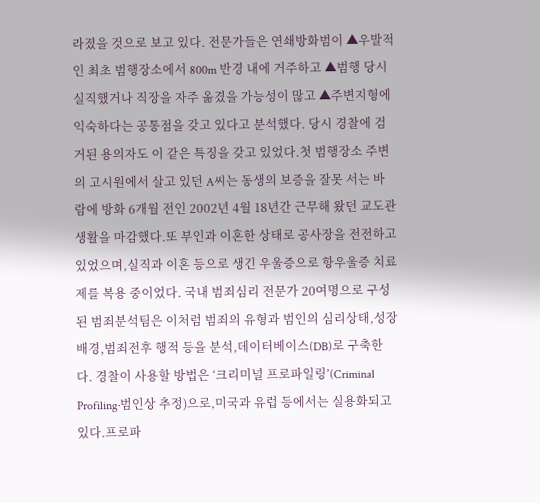라졌을 것으로 보고 있다. 전문가들은 연쇄방화범이 ▲우발적인 최초 범행장소에서 800m 반경 내에 거주하고 ▲범행 당시 실직했거나 직장을 자주 옮겼을 가능성이 많고 ▲주변지형에 익숙하다는 공통점을 갖고 있다고 분석했다. 당시 경찰에 검거된 용의자도 이 같은 특징을 갖고 있었다.첫 범행장소 주변의 고시원에서 살고 있던 A씨는 동생의 보증을 잘못 서는 바람에 방화 6개월 전인 2002년 4월 18년간 근무해 왔던 교도관 생활을 마감했다.또 부인과 이혼한 상태로 공사장을 전전하고 있었으며,실직과 이혼 등으로 생긴 우울증으로 항우울증 치료제를 복용 중이었다. 국내 범죄심리 전문가 20여명으로 구성된 범죄분석팀은 이처럼 범죄의 유형과 범인의 심리상태,성장배경,범죄전후 행적 등을 분석,데이터베이스(DB)로 구축한다. 경찰이 사용할 방법은 ‘크리미널 프로파일링’(Criminal Profiling·범인상 추정)으로,미국과 유럽 등에서는 실용화되고 있다.프로파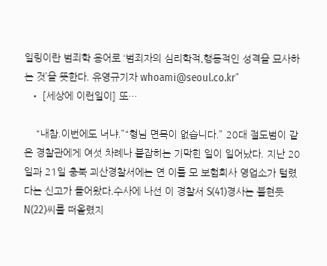일링이란 범죄학 용어로 ‘범죄자의 심리학적,행동적인 성격을 묘사하는 것’을 뜻한다. 유영규기자 whoami@seoul.co.kr˝
  • [세상에 이런일이] 또…

    “내참.이번에도 너냐.”“형님 면목이 없습니다.” 20대 절도범이 같은 경찰관에게 여섯 차례나 붙잡히는 기막힌 일이 일어났다. 지난 20일과 21일 충북 괴산경찰서에는 연 이틀 모 보험회사 영업소가 털렸다는 신고가 들어왔다.수사에 나선 이 경찰서 S(41)경사는 불현듯 N(22)씨를 떠올렸지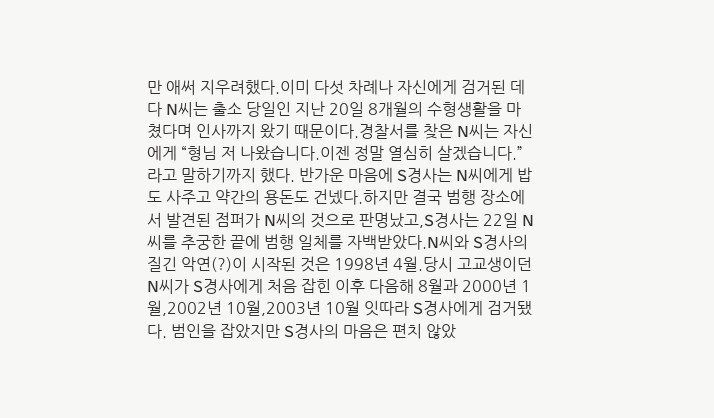만 애써 지우려했다.이미 다섯 차례나 자신에게 검거된 데다 N씨는 출소 당일인 지난 20일 8개월의 수형생활을 마쳤다며 인사까지 왔기 때문이다.경찰서를 찾은 N씨는 자신에게 “형님 저 나왔습니다.이젠 정말 열심히 살겠습니다.”라고 말하기까지 했다. 반가운 마음에 S경사는 N씨에게 밥도 사주고 약간의 용돈도 건넸다.하지만 결국 범행 장소에서 발견된 점퍼가 N씨의 것으로 판명났고,S경사는 22일 N씨를 추궁한 끝에 범행 일체를 자백받았다.N씨와 S경사의 질긴 악연(?)이 시작된 것은 1998년 4월.당시 고교생이던 N씨가 S경사에게 처음 잡힌 이후 다음해 8월과 2000년 1월,2002년 10월,2003년 10월 잇따라 S경사에게 검거됐다. 범인을 잡았지만 S경사의 마음은 편치 않았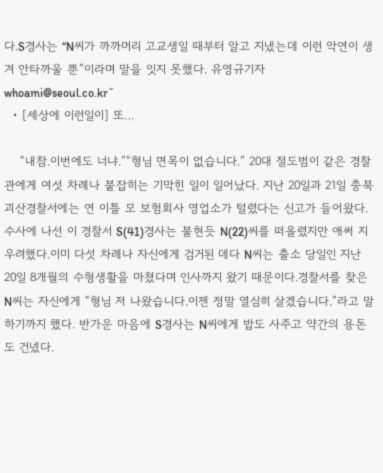다.S경사는 “N씨가 까까머리 고교생일 때부터 알고 지냈는데 이런 악연이 생겨 안타까울 뿐”이라며 말을 잇지 못했다. 유영규기자 whoami@seoul.co.kr˝
  • [세상에 이런일이] 또…

    “내참.이번에도 너냐.”“형님 면목이 없습니다.” 20대 절도범이 같은 경찰관에게 여섯 차례나 붙잡히는 기막힌 일이 일어났다. 지난 20일과 21일 충북 괴산경찰서에는 연 이틀 모 보험회사 영업소가 털렸다는 신고가 들어왔다.수사에 나선 이 경찰서 S(41)경사는 불현듯 N(22)씨를 떠올렸지만 애써 지우려했다.이미 다섯 차례나 자신에게 검거된 데다 N씨는 출소 당일인 지난 20일 8개월의 수형생활을 마쳤다며 인사까지 왔기 때문이다.경찰서를 찾은 N씨는 자신에게 “형님 저 나왔습니다.이젠 정말 열심히 살겠습니다.”라고 말하기까지 했다. 반가운 마음에 S경사는 N씨에게 밥도 사주고 약간의 용돈도 건넸다.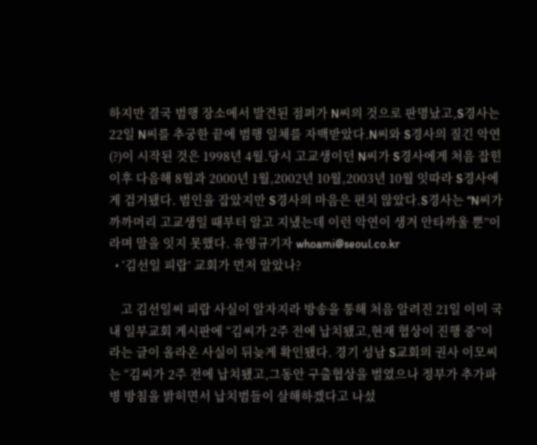하지만 결국 범행 장소에서 발견된 점퍼가 N씨의 것으로 판명났고,S경사는 22일 N씨를 추궁한 끝에 범행 일체를 자백받았다.N씨와 S경사의 질긴 악연(?)이 시작된 것은 1998년 4월.당시 고교생이던 N씨가 S경사에게 처음 잡힌 이후 다음해 8월과 2000년 1월,2002년 10월,2003년 10월 잇따라 S경사에게 검거됐다. 범인을 잡았지만 S경사의 마음은 편치 않았다.S경사는 “N씨가 까까머리 고교생일 때부터 알고 지냈는데 이런 악연이 생겨 안타까울 뿐”이라며 말을 잇지 못했다. 유영규기자 whoami@seoul.co.kr
  • ‘김선일 피랍’ 교회가 먼저 알았나?

    고 김선일씨 피랍 사실이 알자지라 방송을 통해 처음 알려진 21일 이미 국내 일부교회 게시판에 “김씨가 2주 전에 납치됐고,현재 협상이 진행 중”이라는 글이 올라온 사실이 뒤늦게 확인됐다. 경기 성남 S교회의 권사 이모씨는 “김씨가 2주 전에 납치됐고,그동안 구출협상을 벌였으나 정부가 추가파병 방침을 밝히면서 납치범들이 살해하겠다고 나섰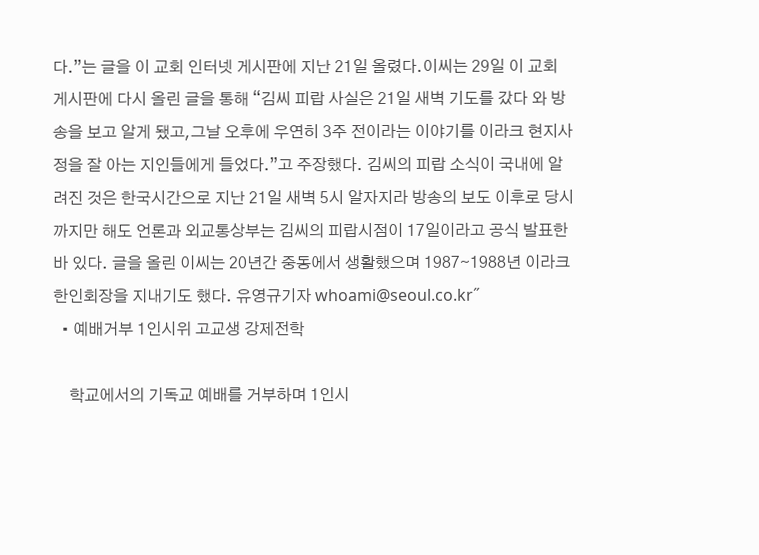다.”는 글을 이 교회 인터넷 게시판에 지난 21일 올렸다.이씨는 29일 이 교회 게시판에 다시 올린 글을 통해 “김씨 피랍 사실은 21일 새벽 기도를 갔다 와 방송을 보고 알게 됐고,그날 오후에 우연히 3주 전이라는 이야기를 이라크 현지사정을 잘 아는 지인들에게 들었다.”고 주장했다. 김씨의 피랍 소식이 국내에 알려진 것은 한국시간으로 지난 21일 새벽 5시 알자지라 방송의 보도 이후로 당시까지만 해도 언론과 외교통상부는 김씨의 피랍시점이 17일이라고 공식 발표한 바 있다. 글을 올린 이씨는 20년간 중동에서 생활했으며 1987∼1988년 이라크 한인회장을 지내기도 했다. 유영규기자 whoami@seoul.co.kr˝
  • 예배거부 1인시위 고교생 강제전학

    학교에서의 기독교 예배를 거부하며 1인시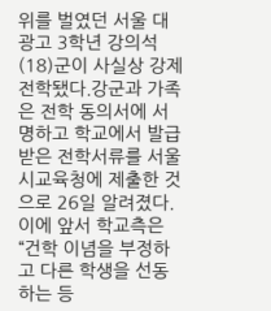위를 벌였던 서울 대광고 3학년 강의석(18)군이 사실상 강제 전학됐다.강군과 가족은 전학 동의서에 서명하고 학교에서 발급받은 전학서류를 서울시교육청에 제출한 것으로 26일 알려졌다. 이에 앞서 학교측은 “건학 이념을 부정하고 다른 학생을 선동하는 등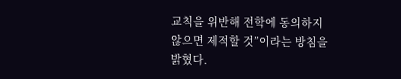교칙을 위반해 전학에 동의하지 않으면 제적할 것”이라는 방침을 밝혔다.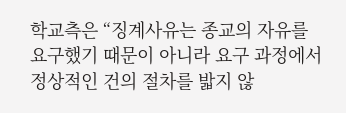학교측은 “징계사유는 종교의 자유를 요구했기 때문이 아니라 요구 과정에서 정상적인 건의 절차를 밟지 않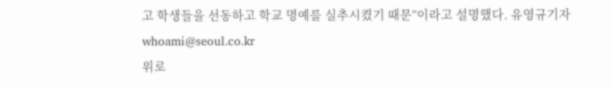고 학생들을 선동하고 학교 명예를 실추시켰기 때문”이라고 설명했다. 유영규기자 whoami@seoul.co.kr
위로